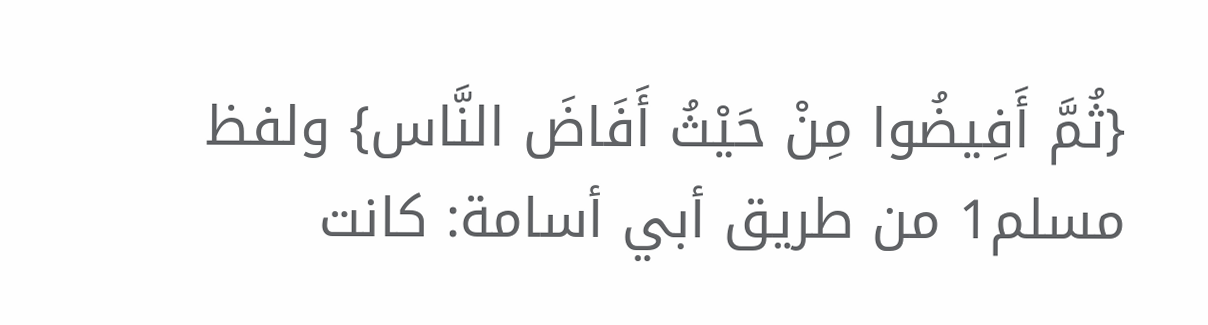{ثُمَّ أَفِيضُوا مِنْ حَيْثُ أَفَاضَ النَّاس} ولفظ مسلم1 من طريق أبي أسامة: كانت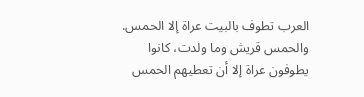العرب تطوف بالبيت عراة إلا الحمس. والحمس قريش وما ولدت، كانوا يطوفون عراة إلا أن تعطيهم الحمس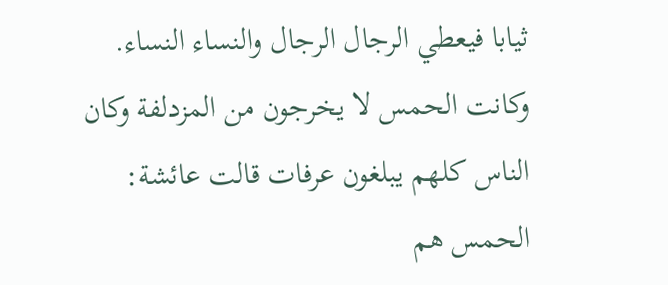ثيابا فيعطي الرجال الرجال والنساء النساء. وكانت الحمس لا يخرجون من المزدلفة وكان الناس كلهم يبلغون عرفات قالت عائشة: الحمس هم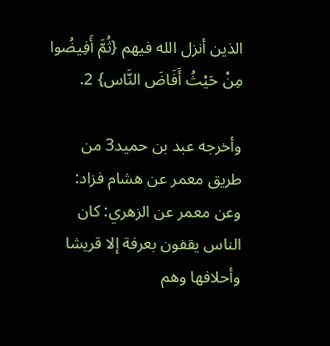الذين أنزل الله فيهم {ثُمَّ أَفِيضُوا مِنْ حَيْثُ أَفَاضَ النَّاس} 2.

وأخرجه عبد بن حميد3 من طريق معمر عن هشام فزاد: وعن معمر عن الزهري: كان الناس يقفون بعرفة إلا قريشا وأحلافها وهم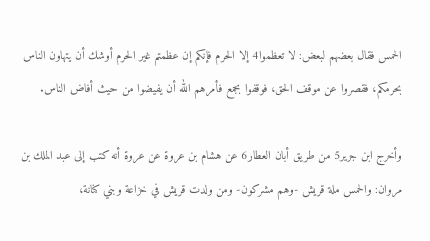الحمس فقال بعضهم لبعض: لا تعظموا4 إلا الحرم فإنكم إن عظمتم غير الحرم أوشك أن يتهاون الناس بحرمكم، فقصروا عن موقف الحق، فوقفوا بجمع فأمرهم الله أن يفيضوا من حيث أفاض الناس.

وأخرج ابن جرير5 من طريق أبان العطار6 عن هشام بن عروة عن عروة أنه كتب إلى عبد الملك بن مروان: والحمس ملة قريش -وهم مشركون- ومن ولدت قريش في خزاعة وبني كنانة،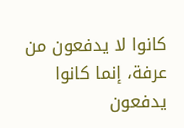كانوا لا يدفعون من عرفة، إنما كانوا يدفعون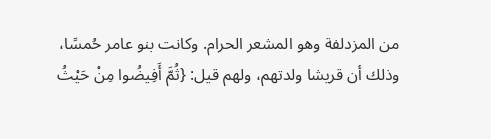من المزدلفة وهو المشعر الحرام. وكانت بنو عامر حُمسًا، وذلك أن قريشا ولدتهم، ولهم قيل: {ثُمَّ أَفِيضُوا مِنْ حَيْثُ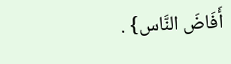أَفَاضَ النَّاس} .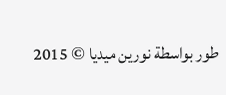طور بواسطة نورين ميديا © 2015